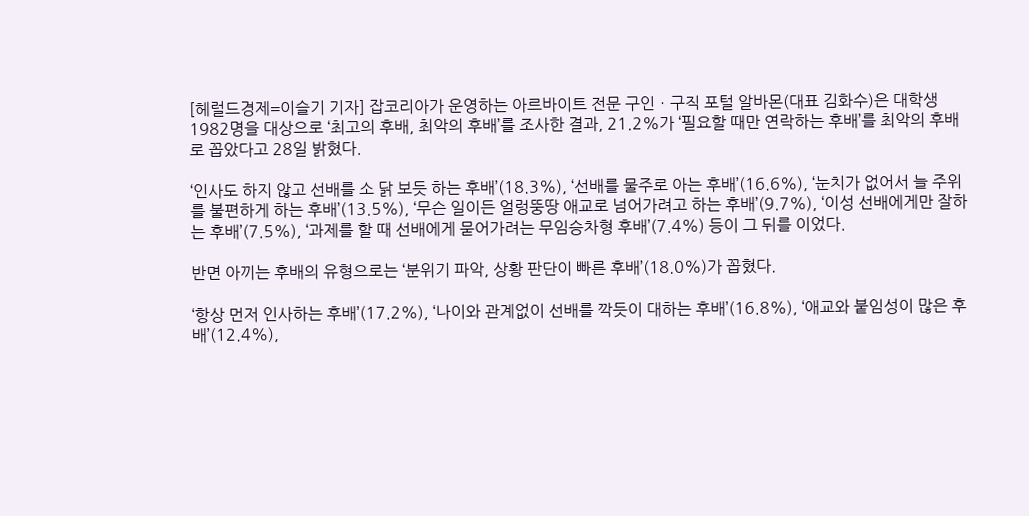[헤럴드경제=이슬기 기자] 잡코리아가 운영하는 아르바이트 전문 구인ㆍ구직 포털 알바몬(대표 김화수)은 대학생 1982명을 대상으로 ‘최고의 후배, 최악의 후배’를 조사한 결과, 21.2%가 ‘필요할 때만 연락하는 후배’를 최악의 후배로 꼽았다고 28일 밝혔다.

‘인사도 하지 않고 선배를 소 닭 보듯 하는 후배’(18.3%), ‘선배를 물주로 아는 후배’(16.6%), ‘눈치가 없어서 늘 주위를 불편하게 하는 후배’(13.5%), ‘무슨 일이든 얼렁뚱땅 애교로 넘어가려고 하는 후배’(9.7%), ‘이성 선배에게만 잘하는 후배’(7.5%), ‘과제를 할 때 선배에게 묻어가려는 무임승차형 후배’(7.4%) 등이 그 뒤를 이었다.

반면 아끼는 후배의 유형으로는 ‘분위기 파악, 상황 판단이 빠른 후배’(18.0%)가 꼽혔다.

‘항상 먼저 인사하는 후배’(17.2%), ‘나이와 관계없이 선배를 깍듯이 대하는 후배’(16.8%), ‘애교와 붙임성이 많은 후배’(12.4%),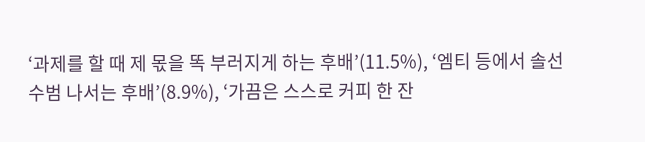‘과제를 할 때 제 몫을 똑 부러지게 하는 후배’(11.5%), ‘엠티 등에서 솔선수범 나서는 후배’(8.9%), ‘가끔은 스스로 커피 한 잔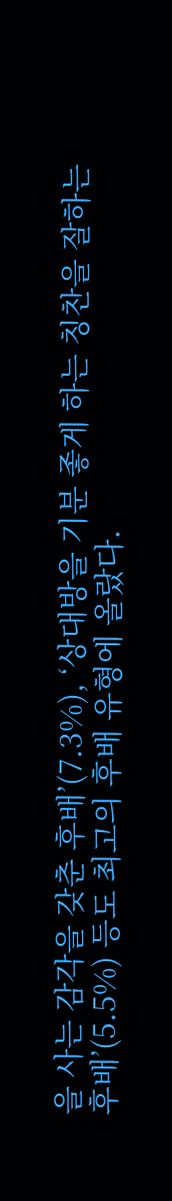을 사는 감각을 갖춘 후배’(7.3%), ‘상대방을 기분 좋게 하는 칭찬을 잘하는 후배’(5.5%) 등도 최고의 후배 유형에 올랐다.